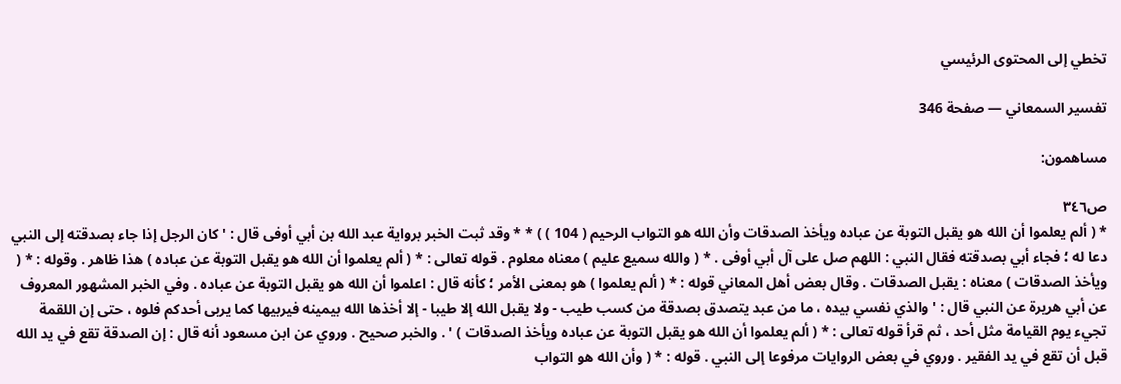تخطي إلى المحتوى الرئيسي

تفسير السمعاني — صفحة 346

مساهمون:

ص٣٤٦
* ( ألم يعلموا أن الله هو يقبل التوبة عن عباده ويأخذ الصدقات وأن الله هو التواب الرحيم ( 104 ) ) * * وقد ثبت الخبر برواية عبد الله بن أبي أوفى قال : ' كان الرجل إذا جاء بصدقته إلى النبي دعا له ؛ فجاء أبي بصدقته فقال النبي : اللهم صل على آل أبي أوفى . * ( والله سميع عليم ) معناه معلوم . قوله تعالى : * ( ألم يعلموا أن الله هو يقبل التوبة عن عباده ) هذا ظاهر . وقوله : * ( ويأخذ الصدقات ) معناه : يقبل الصدقات . وقال بعض أهل المعاني قوله : * ( ألم يعلموا ) هو بمعنى الأمر ؛ كأنه قال : اعلموا أن الله هو يقبل التوبة عن عباده . وفي الخبر المشهور المعروف عن أبي هريرة عن النبي قال : ' والذي نفسي بيده ، ما من عبد يتصدق بصدقة من كسب طيب - ولا يقبل الله إلا طيبا - إلا أخذها الله بيمينه فيربيها كما يربى أحدكم فلوه ، حتى إن اللقمة تجيء يوم القيامة مثل أحد ، ثم قرأ قوله تعالى : * ( ألم يعلموا أن الله هو يقبل التوبة عن عباده ويأخذ الصدقات ) ' . والخبر صحيح . وروي عن ابن مسعود أنه قال : إن الصدقة تقع في يد الله قبل أن تقع في يد الفقير . وروي في بعض الروايات مرفوعا إلى النبي . قوله : * ( وأن الله هو التواب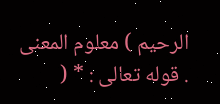الرحيم ) معلوم المعنى . قوله تعالى : * (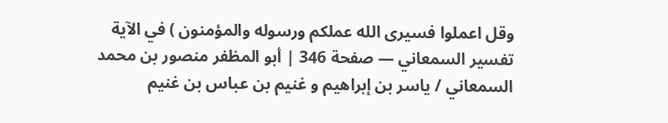وقل اعملوا فسيرى الله عملكم ورسوله والمؤمنون ) في الآية
تفسير السمعاني — صفحة 346 | أبو المظفر منصور بن محمد السمعاني / ياسر بن إبراهيم و غنيم بن عباس بن غنيم